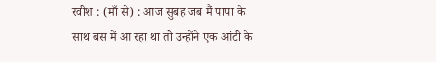रवीश : (माँ से) : आज सुबह जब मैं पापा के साथ बस में आ रहा था तो उन्होंने एक आंटी के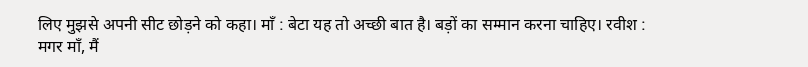लिए मुझसे अपनी सीट छोड़ने को कहा। माँ : बेटा यह तो अच्छी बात है। बड़ों का सम्मान करना चाहिए। रवीश : मगर माँ, मैं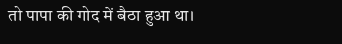तो पापा की गोद में बैठा हुआ था।